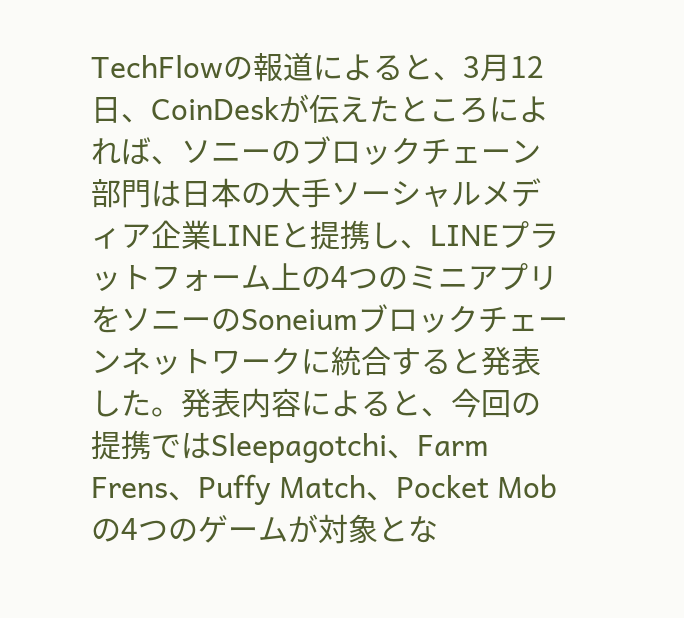TechFlowの報道によると、3月12日、CoinDeskが伝えたところによれば、ソニーのブロックチェーン部門は日本の大手ソーシャルメディア企業LINEと提携し、LINEプラットフォーム上の4つのミニアプリをソニーのSoneiumブロックチェーンネットワークに統合すると発表した。発表内容によると、今回の提携ではSleepagotchi、Farm Frens、Puffy Match、Pocket Mobの4つのゲームが対象とな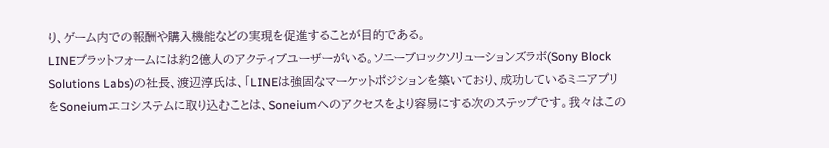り、ゲーム内での報酬や購入機能などの実現を促進することが目的である。
LINEプラットフォームには約2億人のアクティブユーザーがいる。ソニーブロックソリューションズラボ(Sony Block Solutions Labs)の社長、渡辺淳氏は、「LINEは強固なマーケットポジションを築いており、成功しているミニアプリをSoneiumエコシステムに取り込むことは、Soneiumへのアクセスをより容易にする次のステップです。我々はこの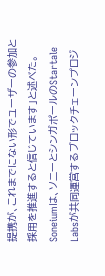提携が、これまでにない形でユーザーの参加と採用を推進すると信じています」と述べた。
Soneiumは、ソニーとシンガポールのStartale Labsが共同運営するブロックチェーンプロジ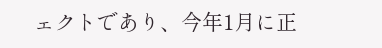ェクトであり、今年1月に正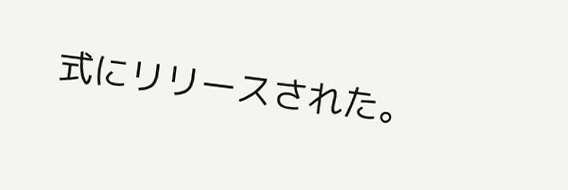式にリリースされた。